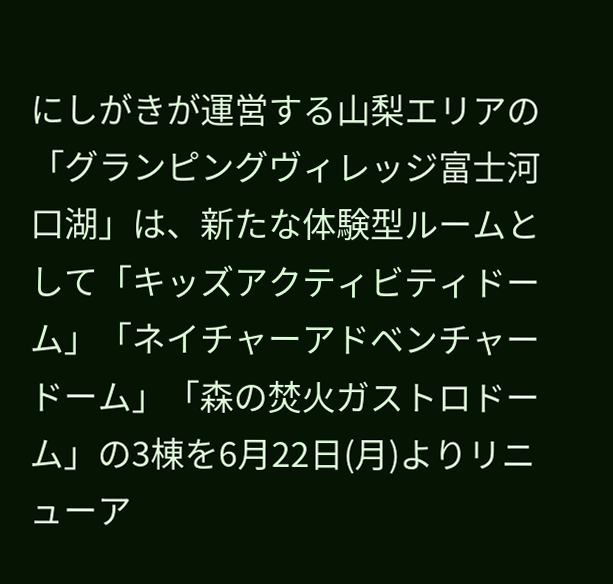にしがきが運営する山梨エリアの「グランピングヴィレッジ富士河口湖」は、新たな体験型ルームとして「キッズアクティビティドーム」「ネイチャーアドベンチャードーム」「森の焚火ガストロドーム」の3棟を6月22日(月)よりリニューア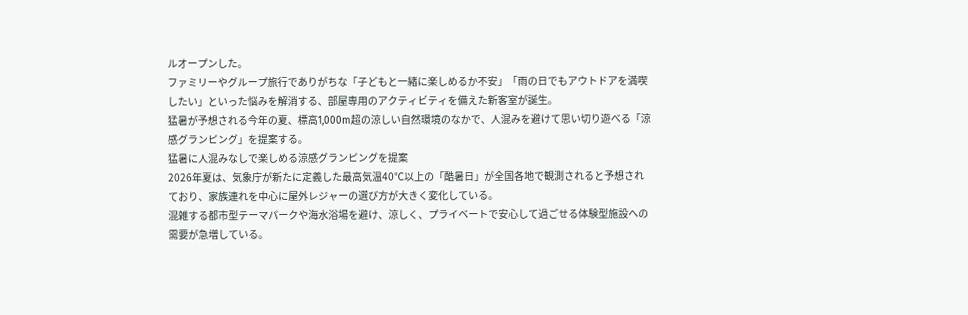ルオープンした。
ファミリーやグループ旅行でありがちな「子どもと一緒に楽しめるか不安」「雨の日でもアウトドアを満喫したい」といった悩みを解消する、部屋専用のアクティビティを備えた新客室が誕生。
猛暑が予想される今年の夏、標高1,000m超の涼しい自然環境のなかで、人混みを避けて思い切り遊べる「涼感グランピング」を提案する。
猛暑に人混みなしで楽しめる涼感グランピングを提案
2026年夏は、気象庁が新たに定義した最高気温40℃以上の「酷暑日」が全国各地で観測されると予想されており、家族連れを中心に屋外レジャーの選び方が大きく変化している。
混雑する都市型テーマパークや海水浴場を避け、涼しく、プライベートで安心して過ごせる体験型施設への需要が急増している。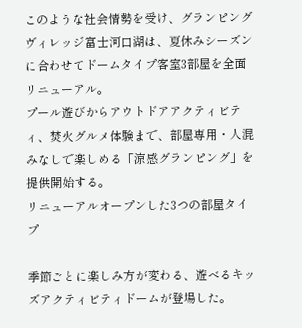このような社会情勢を受け、グランピングヴィレッジ富士河口湖は、夏休みシーズンに合わせてドームタイプ客室3部屋を全面リニューアル。
プール遊びからアウトドアアクティビティ、焚火グルメ体験まで、部屋専用・人混みなしで楽しめる「涼感グランピング」を提供開始する。
リニューアルオープンした3つの部屋タイプ

季節ごとに楽しみ方が変わる、遊べるキッズアクティビティドームが登場した。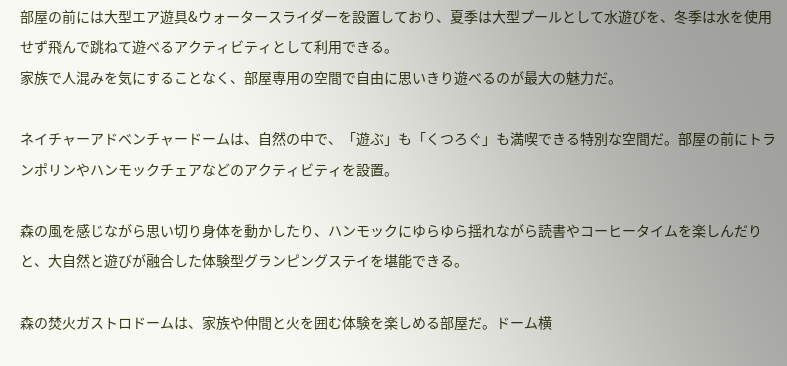部屋の前には大型エア遊具&ウォータースライダーを設置しており、夏季は大型プールとして水遊びを、冬季は水を使用せず飛んで跳ねて遊べるアクティビティとして利用できる。
家族で人混みを気にすることなく、部屋専用の空間で自由に思いきり遊べるのが最大の魅力だ。

ネイチャーアドベンチャードームは、自然の中で、「遊ぶ」も「くつろぐ」も満喫できる特別な空間だ。部屋の前にトランポリンやハンモックチェアなどのアクティビティを設置。

森の風を感じながら思い切り身体を動かしたり、ハンモックにゆらゆら揺れながら読書やコーヒータイムを楽しんだりと、大自然と遊びが融合した体験型グランピングステイを堪能できる。

森の焚火ガストロドームは、家族や仲間と火を囲む体験を楽しめる部屋だ。ドーム横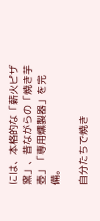には、本格的な「薪火ピザ窯」、昔ながらの「焼き芋壺」「専用燻製器」を完備。

自分たちで焼き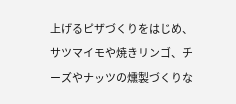上げるピザづくりをはじめ、サツマイモや焼きリンゴ、チーズやナッツの燻製づくりな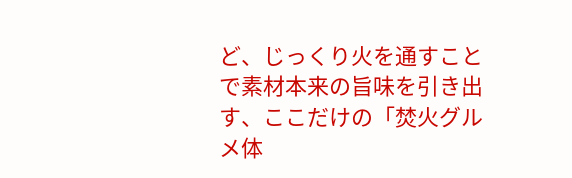ど、じっくり火を通すことで素材本来の旨味を引き出す、ここだけの「焚火グルメ体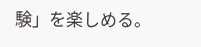験」を楽しめる。